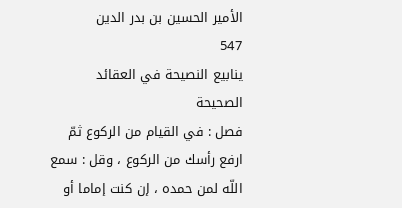الأمير الحسين بن بدر الدين
547
ينابيع النصيحة في العقائد الصحيحة
فصل : في القيام من الركوع ثمّ ارفع رأسك من الركوع ، وقل : سمع اللّه لمن حمده ، إن كنت إماما أو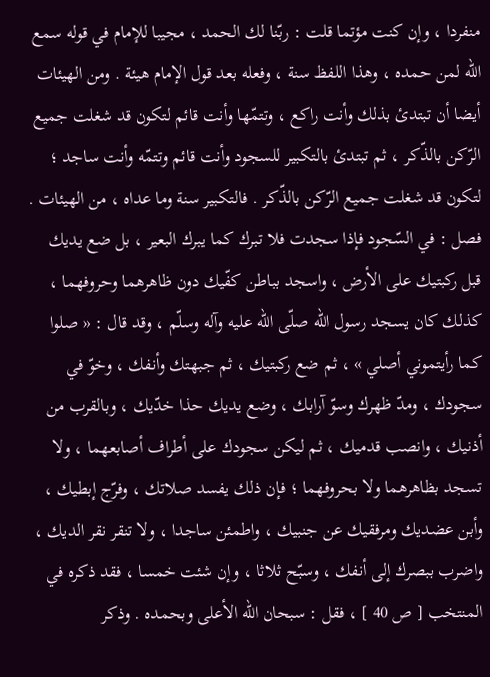منفردا ، وإن كنت مؤتما قلت : ربّنا لك الحمد ، مجيبا للإمام في قوله سمع اللّه لمن حمده ، وهذا اللفظ سنة ، وفعله بعد قول الإمام هيئة . ومن الهيئات أيضا أن تبتدئ بذلك وأنت راكع ، وتتمّها وأنت قائم لتكون قد شغلت جميع الرّكن بالذّكر ، ثم تبتدئ بالتكبير للسجود وأنت قائم وتتمّه وأنت ساجد ؛ لتكون قد شغلت جميع الرّكن بالذّكر . فالتكبير سنة وما عداه ، من الهيئات . فصل : في السّجود فإذا سجدت فلا تبرك كما يبرك البعير ، بل ضع يديك قبل ركبتيك على الأرض ، واسجد بباطن كفّيك دون ظاهرهما وحروفهما ، كذلك كان يسجد رسول اللّه صلّى اللّه عليه وآله وسلّم ، وقد قال : « صلوا كما رأيتموني أصلي » ، ثم ضع ركبتيك ، ثم جبهتك وأنفك ، وخوّ في سجودك ، ومدّ ظهرك وسوّ آرابك ، وضع يديك حذا خدّيك ، وبالقرب من أذنيك ، وانصب قدميك ، ثم ليكن سجودك على أطراف أصابعهما ، ولا تسجد بظاهرهما ولا بحروفهما ؛ فإن ذلك يفسد صلاتك ، وفرّج إبطيك ، وأبن عضديك ومرفقيك عن جنبيك ، واطمئن ساجدا ، ولا تنقر نقر الديك ، واضرب ببصرك إلى أنفك ، وسبّح ثلاثا ، وإن شئت خمسا ، فقد ذكره في المنتخب [ ص 40 ] ، فقل : سبحان اللّه الأعلى وبحمده . وذكر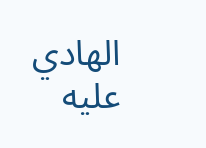الهادي عليه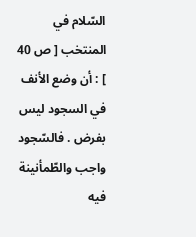السّلام في المنتخب [ ص 40 ] : أن وضع الأنف في السجود ليس بفرض . فالسّجود واجب والطّمأنينة فيه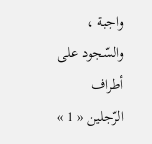واجبة ، والسّجود على أطراف الرّجلين « 1 »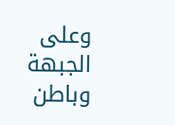وعلى الجبهة وباطن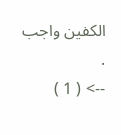الكفين واجب .
--> ( 1 )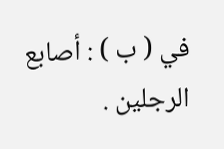في ( ب ) : أصابع الرجلين .